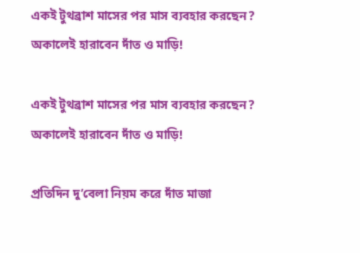একই টুথব্রাশ মাসের পর মাস ব্যবহার করছেন? অকালেই হারাবেন দাঁত ও মাড়ি!

একই টুথব্রাশ মাসের পর মাস ব্যবহার করছেন? অকালেই হারাবেন দাঁত ও মাড়ি!

প্রতিদিন দু’বেলা নিয়ম করে দাঁত মাজা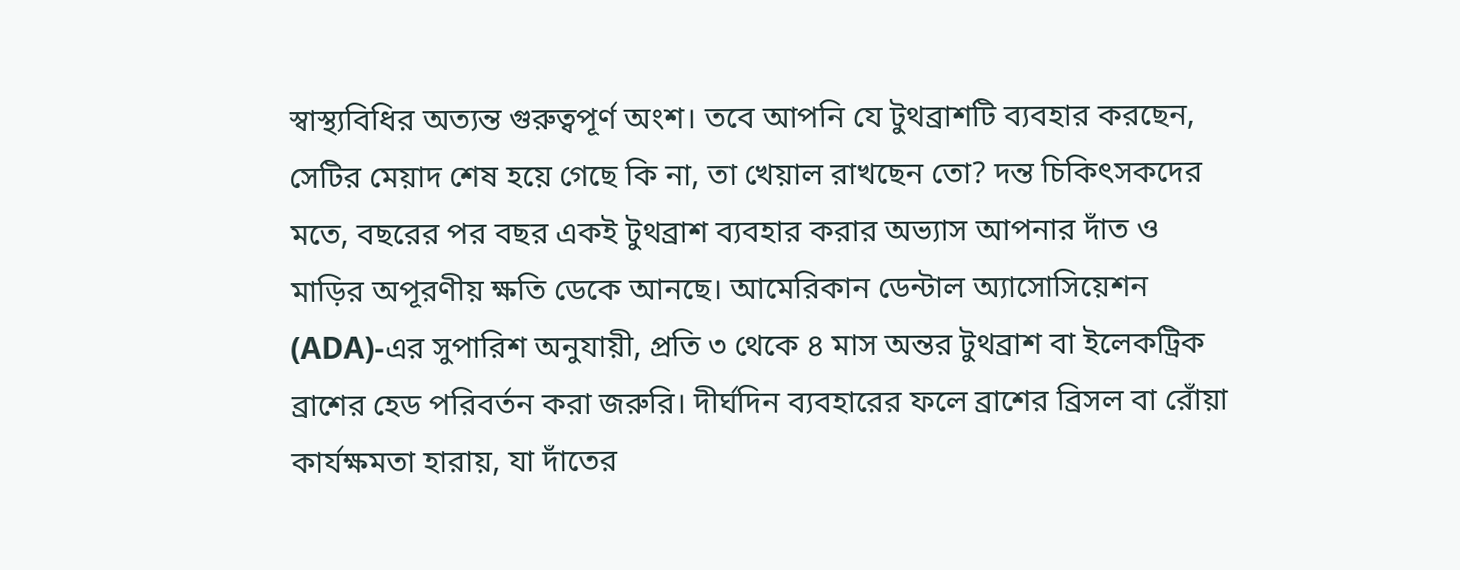স্বাস্থ্যবিধির অত্যন্ত গুরুত্বপূর্ণ অংশ। তবে আপনি যে টুথব্রাশটি ব্যবহার করছেন, সেটির মেয়াদ শেষ হয়ে গেছে কি না, তা খেয়াল রাখছেন তো? দন্ত চিকিৎসকদের মতে, বছরের পর বছর একই টুথব্রাশ ব্যবহার করার অভ্যাস আপনার দাঁত ও মাড়ির অপূরণীয় ক্ষতি ডেকে আনছে। আমেরিকান ডেন্টাল অ্যাসোসিয়েশন (ADA)-এর সুপারিশ অনুযায়ী, প্রতি ৩ থেকে ৪ মাস অন্তর টুথব্রাশ বা ইলেকট্রিক ব্রাশের হেড পরিবর্তন করা জরুরি। দীর্ঘদিন ব্যবহারের ফলে ব্রাশের ব্রিসল বা রোঁয়া কার্যক্ষমতা হারায়, যা দাঁতের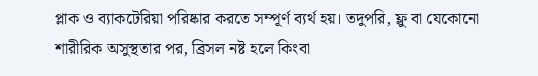প্লাক ও ব্যাকটেরিয়া পরিষ্কার করতে সম্পূর্ণ ব্যর্থ হয়। তদুপরি, ফ্লু বা যেকোনো শারীরিক অসুস্থতার পর, ব্রিসল নষ্ট হলে কিংবা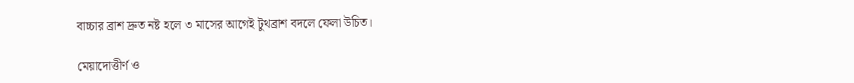বাচ্চার ব্রাশ দ্রুত নষ্ট হলে ৩ মাসের আগেই টুথব্রাশ বদলে ফেলা উচিত।

মেয়াদোত্তীর্ণ ও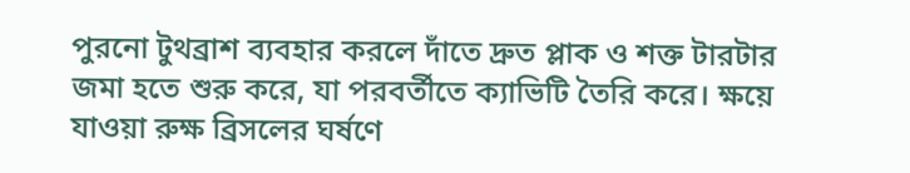পুরনো টুথব্রাশ ব্যবহার করলে দাঁতে দ্রুত প্লাক ও শক্ত টারটার জমা হতে শুরু করে, যা পরবর্তীতে ক্যাভিটি তৈরি করে। ক্ষয়ে যাওয়া রুক্ষ ব্রিসলের ঘর্ষণে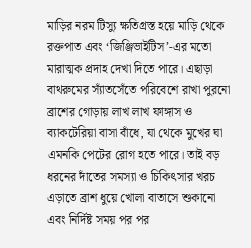মাড়ির নরম টিস্যু ক্ষতিগ্রস্ত হয়ে মাড়ি থেকে রক্তপাত এবং ‘জিঞ্জিভাইটিস’-এর মতো মারাত্মক প্রদাহ দেখা দিতে পারে। এছাড়া বাথরুমের স্যাঁতসেঁতে পরিবেশে রাখা পুরনো ব্রাশের গোড়ায় লাখ লাখ ফাঙ্গাস ও ব্যাকটেরিয়া বাসা বাঁধে, যা থেকে মুখের ঘা এমনকি পেটের রোগ হতে পারে। তাই বড় ধরনের দাঁতের সমস্যা ও চিকিৎসার খরচ এড়াতে ব্রাশ ধুয়ে খোলা বাতাসে শুকানো এবং নির্দিষ্ট সময় পর পর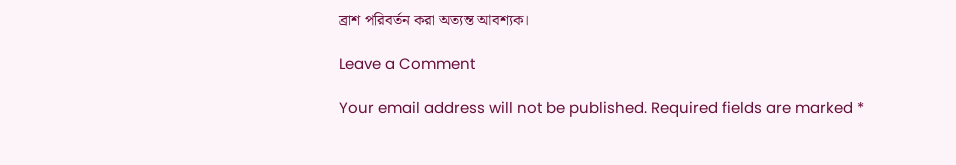ব্রাশ পরিবর্তন করা অত্যন্ত আবশ্যক।

Leave a Comment

Your email address will not be published. Required fields are marked *